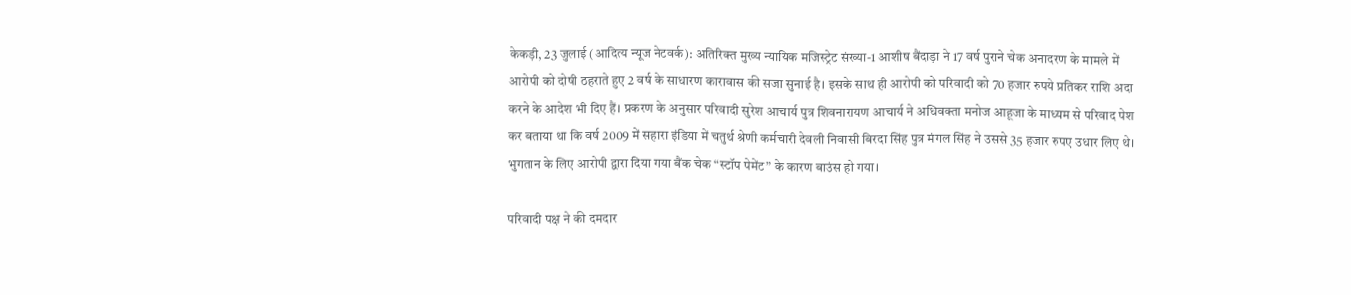केकड़ी, 23 जुलाई (आदित्य न्यूज नेटवर्क): अतिरिक्त मुख्य न्यायिक मजिस्ट्रेट संख्या-1 आशीष बैंदाड़ा ने 17 वर्ष पुराने चेक अनादरण के मामले में आरोपी को दोषी ठहराते हुए 2 वर्ष के साधारण कारावास की सजा सुनाई है। इसके साथ ही आरोपी को परिवादी को 70 हजार रुपये प्रतिकर राशि अदा करने के आदेश भी दिए हैं। प्रकरण के अनुसार परिवादी सुरेश आचार्य पुत्र शिवनारायण आचार्य ने अधिवक्ता मनोज आहूजा के माध्यम से परिवाद पेश कर बताया था कि वर्ष 2009 में सहारा इंडिया में चतुर्थ श्रेणी कर्मचारी देवली निवासी बिरदा सिंह पुत्र मंगल सिंह ने उससे 35 हजार रुपए उधार लिए थे। भुगतान के लिए आरोपी द्वारा दिया गया बैंक चेक “स्टॉप पेमेंट” के कारण बाउंस हो गया।

परिवादी पक्ष ने की दमदार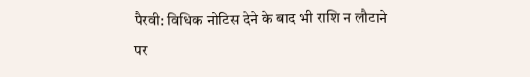पैरवी: विधिक नोटिस देने के बाद भी राशि न लौटाने पर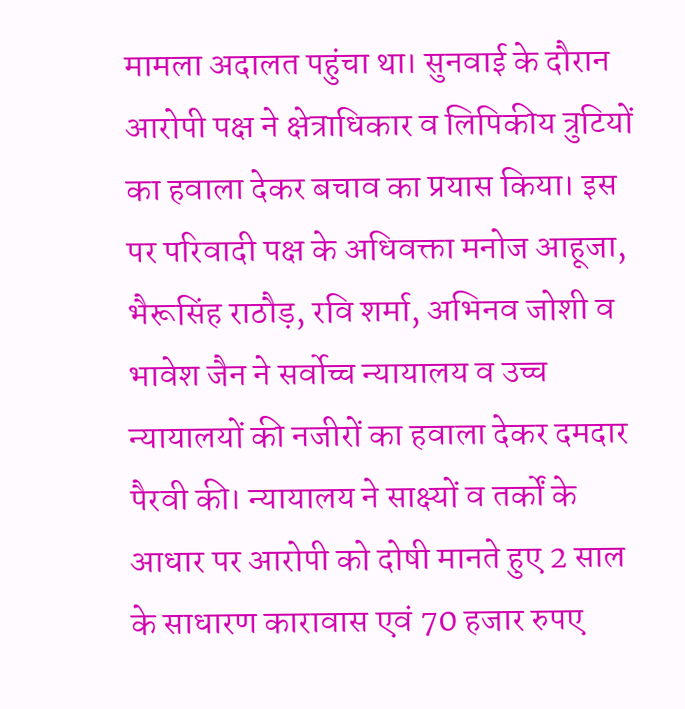मामला अदालत पहुंचा था। सुनवाई के दौरान आरोपी पक्ष ने क्षेत्राधिकार व लिपिकीय त्रुटियों का हवाला देकर बचाव का प्रयास किया। इस पर परिवादी पक्ष के अधिवक्ता मनोज आहूजा, भैरूसिंह राठौड़, रवि शर्मा, अभिनव जोशी व भावेश जैन ने सर्वोच्च न्यायालय व उच्च न्यायालयों की नजीरों का हवाला देकर दमदार पैरवी की। न्यायालय ने साक्ष्यों व तर्कों के आधार पर आरोपी को दोषी मानते हुए 2 साल के साधारण कारावास एवं 70 हजार रुपए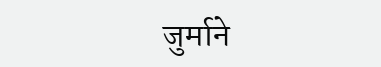जुर्माने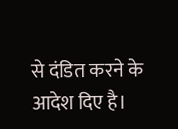से दंडित करने के आदेश दिए है।